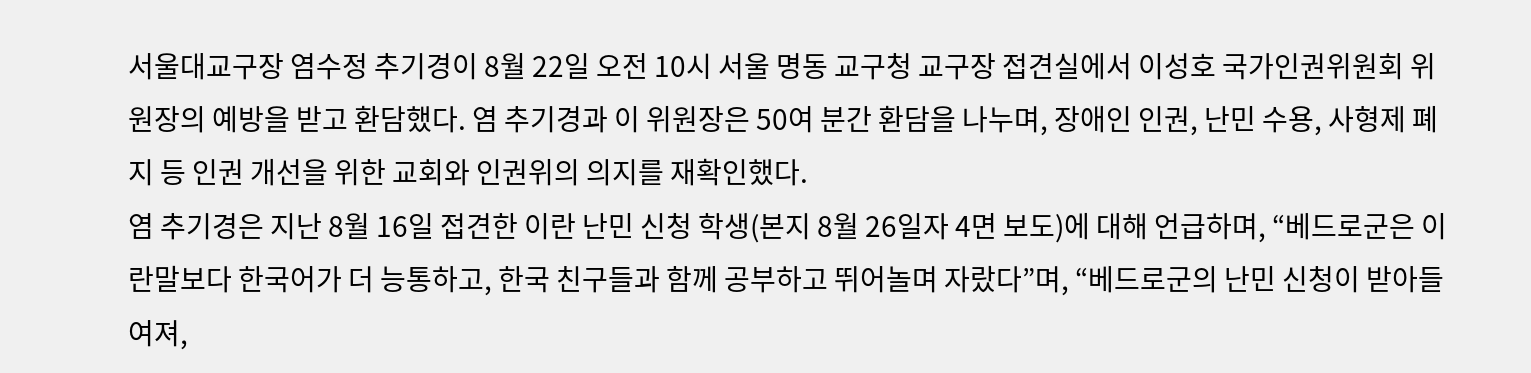서울대교구장 염수정 추기경이 8월 22일 오전 10시 서울 명동 교구청 교구장 접견실에서 이성호 국가인권위원회 위원장의 예방을 받고 환담했다. 염 추기경과 이 위원장은 50여 분간 환담을 나누며, 장애인 인권, 난민 수용, 사형제 폐지 등 인권 개선을 위한 교회와 인권위의 의지를 재확인했다.
염 추기경은 지난 8월 16일 접견한 이란 난민 신청 학생(본지 8월 26일자 4면 보도)에 대해 언급하며, “베드로군은 이란말보다 한국어가 더 능통하고, 한국 친구들과 함께 공부하고 뛰어놀며 자랐다”며, “베드로군의 난민 신청이 받아들여져,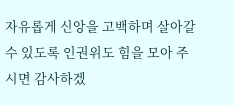자유롭게 신앙을 고백하며 살아갈 수 있도록 인권위도 힘을 모아 주시면 감사하겠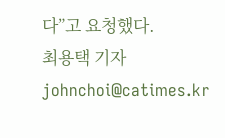다”고 요청했다.
최용택 기자 johnchoi@catimes.kr